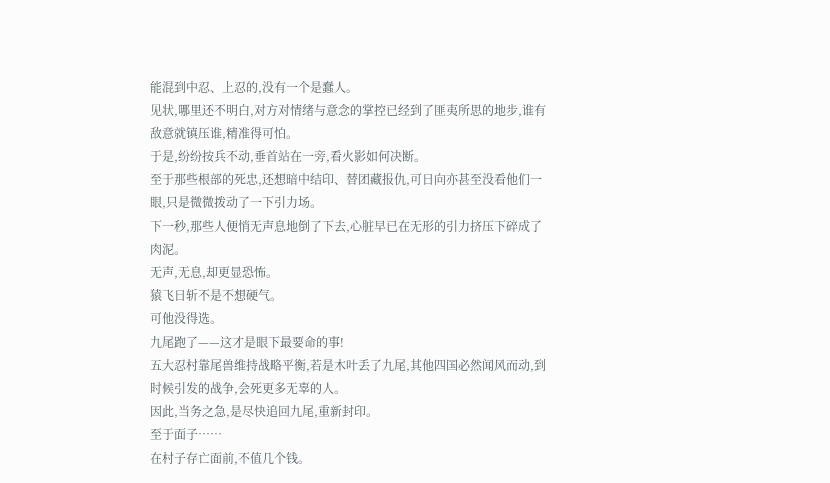能混到中忍、上忍的,没有一个是蠢人。
见状,哪里还不明白,对方对情绪与意念的掌控已经到了匪夷所思的地步,谁有敌意就镇压谁,精准得可怕。
于是,纷纷按兵不动,垂首站在一旁,看火影如何决断。
至于那些根部的死忠,还想暗中结印、替团藏报仇,可日向亦甚至没看他们一眼,只是微微拨动了一下引力场。
下一秒,那些人便悄无声息地倒了下去,心脏早已在无形的引力挤压下碎成了肉泥。
无声,无息,却更显恐怖。
猿飞日斩不是不想硬气。
可他没得选。
九尾跑了——这才是眼下最要命的事!
五大忍村靠尾兽维持战略平衡,若是木叶丢了九尾,其他四国必然闻风而动,到时候引发的战争,会死更多无辜的人。
因此,当务之急,是尽快追回九尾,重新封印。
至于面子……
在村子存亡面前,不值几个钱。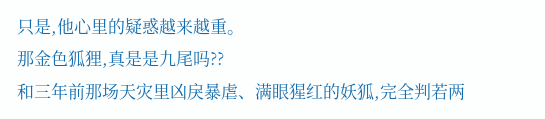只是,他心里的疑惑越来越重。
那金色狐狸,真是是九尾吗??
和三年前那场天灾里凶戾暴虐、满眼猩红的妖狐,完全判若两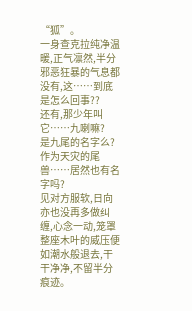“狐”。
一身查克拉纯净温暖,正气凛然,半分邪恶狂暴的气息都没有,这……到底是怎么回事??
还有,那少年叫它……九喇嘛?
是九尾的名字么?
作为天灾的尾兽……居然也有名字吗?
见对方服软,日向亦也没再多做纠缠,心念一动,笼罩整座木叶的威压便如潮水般退去,干干净净,不留半分痕迹。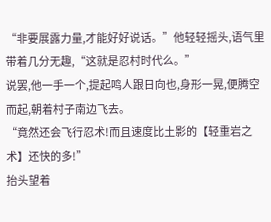“非要展露力量,才能好好说话。”他轻轻摇头,语气里带着几分无趣,“这就是忍村时代么。”
说罢,他一手一个,提起鸣人跟日向也,身形一晃,便腾空而起,朝着村子南边飞去。
“竟然还会飞行忍术!而且速度比土影的【轻重岩之术】还快的多!”
抬头望着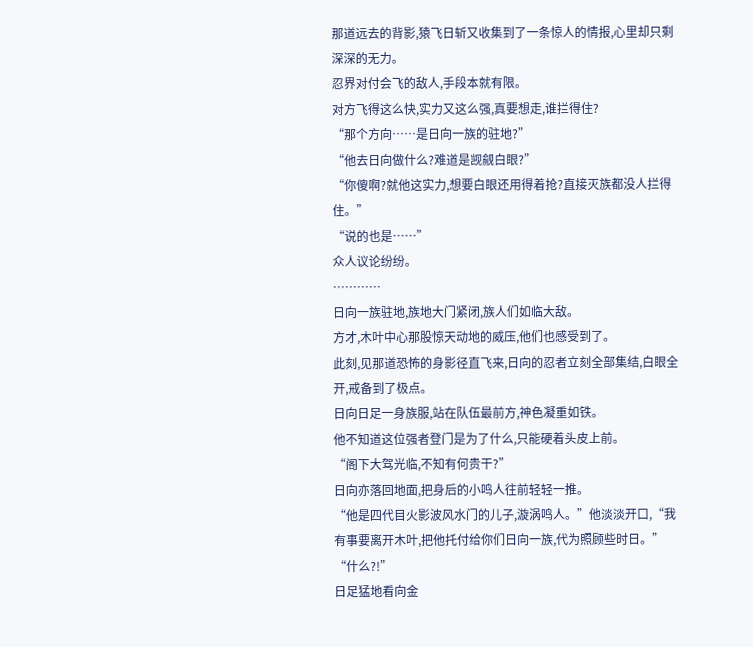那道远去的背影,猿飞日斩又收集到了一条惊人的情报,心里却只剩深深的无力。
忍界对付会飞的敌人,手段本就有限。
对方飞得这么快,实力又这么强,真要想走,谁拦得住?
“那个方向……是日向一族的驻地?”
“他去日向做什么?难道是觊觎白眼?”
“你傻啊?就他这实力,想要白眼还用得着抢?直接灭族都没人拦得住。”
“说的也是……”
众人议论纷纷。
…………
日向一族驻地,族地大门紧闭,族人们如临大敌。
方才,木叶中心那股惊天动地的威压,他们也感受到了。
此刻,见那道恐怖的身影径直飞来,日向的忍者立刻全部集结,白眼全开,戒备到了极点。
日向日足一身族服,站在队伍最前方,神色凝重如铁。
他不知道这位强者登门是为了什么,只能硬着头皮上前。
“阁下大驾光临,不知有何贵干?”
日向亦落回地面,把身后的小鸣人往前轻轻一推。
“他是四代目火影波风水门的儿子,漩涡鸣人。”他淡淡开口,“我有事要离开木叶,把他托付给你们日向一族,代为照顾些时日。”
“什么?!”
日足猛地看向金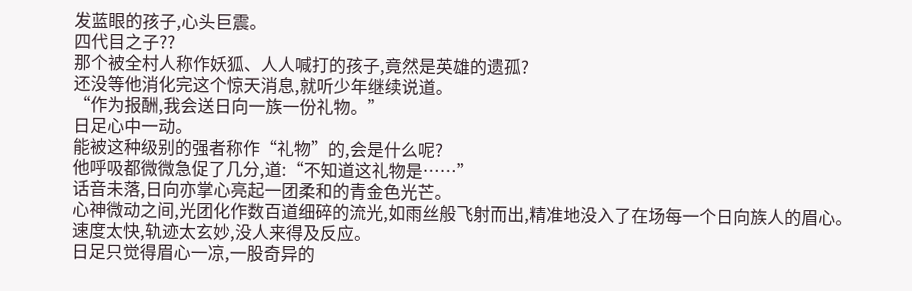发蓝眼的孩子,心头巨震。
四代目之子??
那个被全村人称作妖狐、人人喊打的孩子,竟然是英雄的遗孤?
还没等他消化完这个惊天消息,就听少年继续说道。
“作为报酬,我会送日向一族一份礼物。”
日足心中一动。
能被这种级别的强者称作“礼物”的,会是什么呢?
他呼吸都微微急促了几分,道:“不知道这礼物是……”
话音未落,日向亦掌心亮起一团柔和的青金色光芒。
心神微动之间,光团化作数百道细碎的流光,如雨丝般飞射而出,精准地没入了在场每一个日向族人的眉心。
速度太快,轨迹太玄妙,没人来得及反应。
日足只觉得眉心一凉,一股奇异的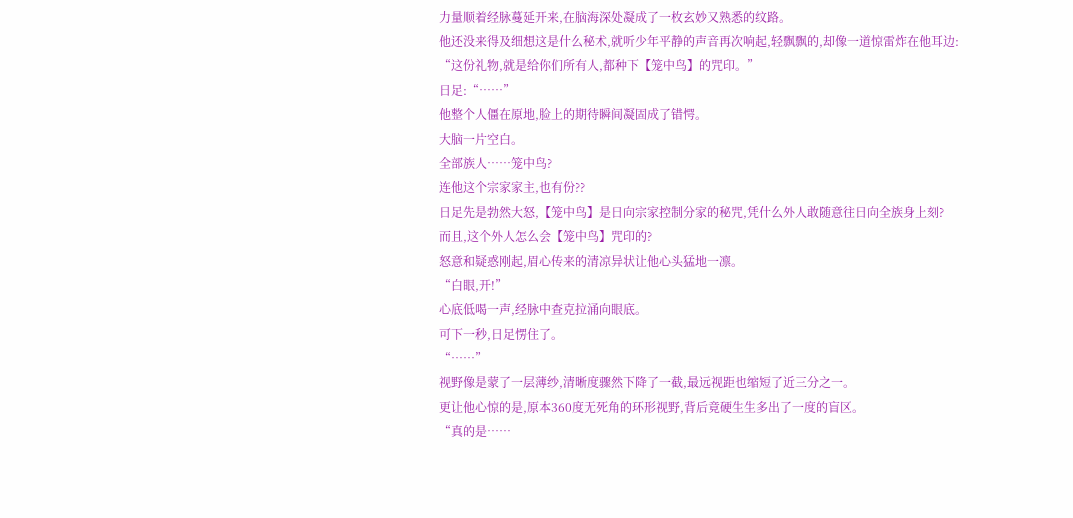力量顺着经脉蔓延开来,在脑海深处凝成了一枚玄妙又熟悉的纹路。
他还没来得及细想这是什么秘术,就听少年平静的声音再次响起,轻飘飘的,却像一道惊雷炸在他耳边:
“这份礼物,就是给你们所有人,都种下【笼中鸟】的咒印。”
日足:“……”
他整个人僵在原地,脸上的期待瞬间凝固成了错愕。
大脑一片空白。
全部族人……笼中鸟?
连他这个宗家家主,也有份??
日足先是勃然大怒,【笼中鸟】是日向宗家控制分家的秘咒,凭什么外人敢随意往日向全族身上刻?
而且,这个外人怎么会【笼中鸟】咒印的?
怒意和疑惑刚起,眉心传来的清凉异状让他心头猛地一凛。
“白眼,开!”
心底低喝一声,经脉中查克拉涌向眼底。
可下一秒,日足愣住了。
“……”
视野像是蒙了一层薄纱,清晰度骤然下降了一截,最远视距也缩短了近三分之一。
更让他心惊的是,原本360度无死角的环形视野,背后竟硬生生多出了一度的盲区。
“真的是……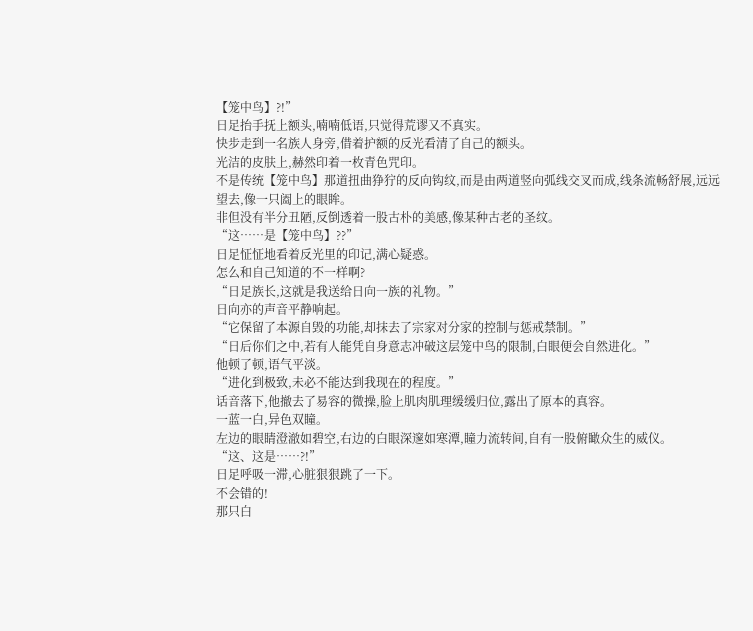【笼中鸟】?!”
日足抬手抚上额头,喃喃低语,只觉得荒谬又不真实。
快步走到一名族人身旁,借着护额的反光看清了自己的额头。
光洁的皮肤上,赫然印着一枚青色咒印。
不是传统【笼中鸟】那道扭曲狰狞的反向钩纹,而是由两道竖向弧线交叉而成,线条流畅舒展,远远望去,像一只阖上的眼眸。
非但没有半分丑陋,反倒透着一股古朴的美感,像某种古老的圣纹。
“这……是【笼中鸟】??”
日足怔怔地看着反光里的印记,满心疑惑。
怎么和自己知道的不一样啊?
“日足族长,这就是我送给日向一族的礼物。”
日向亦的声音平静响起。
“它保留了本源自毁的功能,却抹去了宗家对分家的控制与惩戒禁制。”
“日后你们之中,若有人能凭自身意志冲破这层笼中鸟的限制,白眼便会自然进化。”
他顿了顿,语气平淡。
“进化到极致,未必不能达到我现在的程度。”
话音落下,他撤去了易容的微操,脸上肌肉肌理缓缓归位,露出了原本的真容。
一蓝一白,异色双瞳。
左边的眼睛澄澈如碧空,右边的白眼深邃如寒潭,瞳力流转间,自有一股俯瞰众生的威仪。
“这、这是……?!”
日足呼吸一滞,心脏狠狠跳了一下。
不会错的!
那只白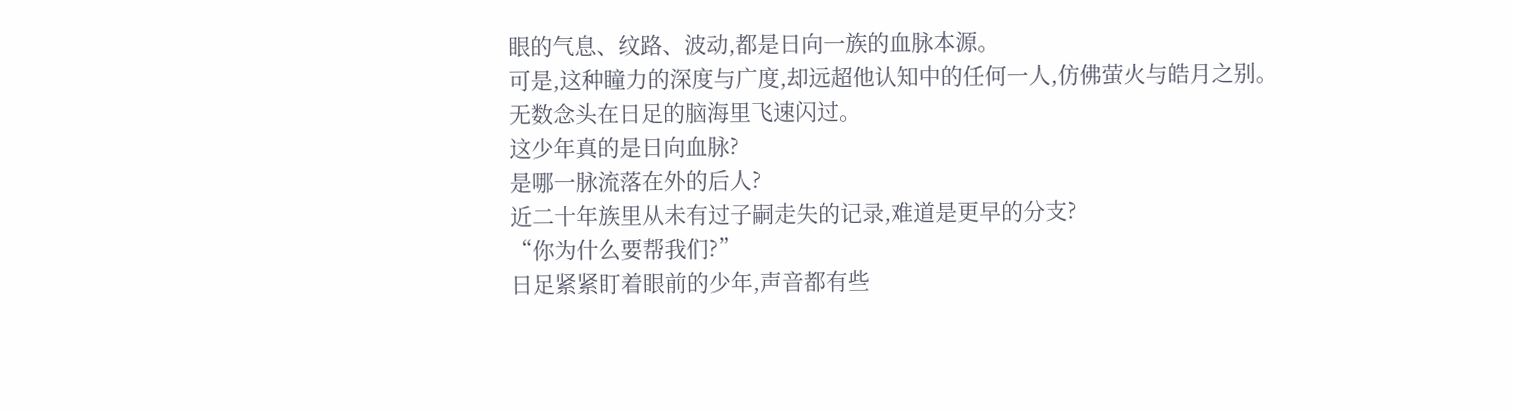眼的气息、纹路、波动,都是日向一族的血脉本源。
可是,这种瞳力的深度与广度,却远超他认知中的任何一人,仿佛萤火与皓月之别。
无数念头在日足的脑海里飞速闪过。
这少年真的是日向血脉?
是哪一脉流落在外的后人?
近二十年族里从未有过子嗣走失的记录,难道是更早的分支?
“你为什么要帮我们?”
日足紧紧盯着眼前的少年,声音都有些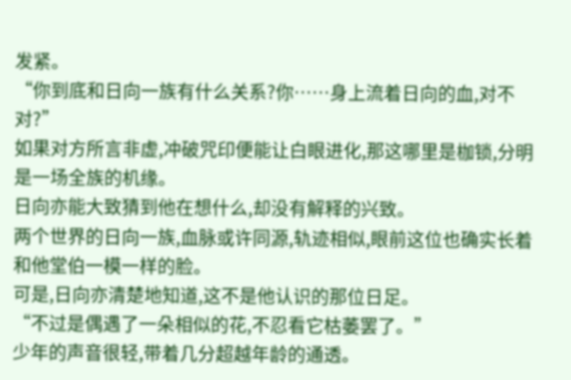发紧。
“你到底和日向一族有什么关系?你……身上流着日向的血,对不对?”
如果对方所言非虚,冲破咒印便能让白眼进化,那这哪里是枷锁,分明是一场全族的机缘。
日向亦能大致猜到他在想什么,却没有解释的兴致。
两个世界的日向一族,血脉或许同源,轨迹相似,眼前这位也确实长着和他堂伯一模一样的脸。
可是,日向亦清楚地知道,这不是他认识的那位日足。
“不过是偶遇了一朵相似的花,不忍看它枯萎罢了。”
少年的声音很轻,带着几分超越年龄的通透。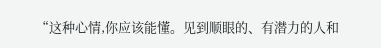“这种心情,你应该能懂。见到顺眼的、有潜力的人和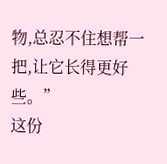物,总忍不住想帮一把,让它长得更好些。”
这份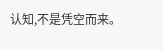认知,不是凭空而来。